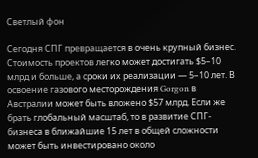Светлый фон

Сегодня СПГ превращается в очень крупный бизнес. Стоимость проектов легко может достигать $5–10 млрд и больше, а сроки их реализации — 5–10 лет. В освоение газового месторождения Gorgon в Австралии может быть вложено $57 млрд. Если же брать глобальный масштаб, то в развитие СПГ-бизнеса в ближайшие 15 лет в общей сложности может быть инвестировано около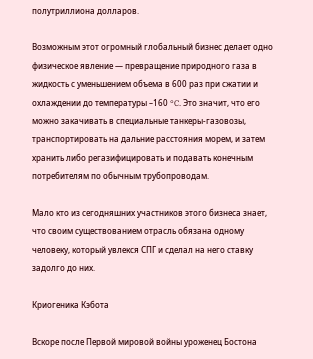полутриллиона долларов.

Возможным этот огромный глобальный бизнес делает одно физическое явление — превращение природного газа в жидкость с уменьшением объема в 600 раз при сжатии и охлаждении до температуры –160 °C. Это значит, что его можно закачивать в специальные танкеры-газовозы, транспортировать на дальние расстояния морем, и затем хранить либо регазифицировать и подавать конечным потребителям по обычным трубопроводам.

Мало кто из сегодняшних участников этого бизнеса знает, что своим существованием отрасль обязана одному человеку, который увлекся СПГ и сделал на него ставку задолго до них.

Криогеника Кэбота

Вскоре после Первой мировой войны уроженец Бостона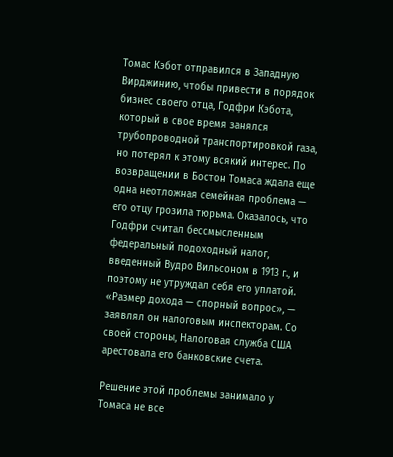Томас Кэбот отправился в Западную Вирджинию, чтобы привести в порядок бизнес своего отца, Годфри Кэбота, который в свое время занялся трубопроводной транспортировкой газа, но потерял к этому всякий интерес. По возвращении в Бостон Томаса ждала еще одна неотложная семейная проблема — его отцу грозила тюрьма. Оказалось, что Годфри считал бессмысленным федеральный подоходный налог, введенный Вудро Вильсоном в 1913 г., и поэтому не утруждал себя его уплатой. «Размер дохода — спорный вопрос», — заявлял он налоговым инспекторам. Со своей стороны, Налоговая служба США арестовала его банковские счета.

Решение этой проблемы занимало у Томаса не все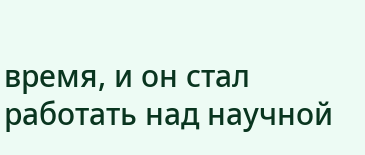время, и он стал работать над научной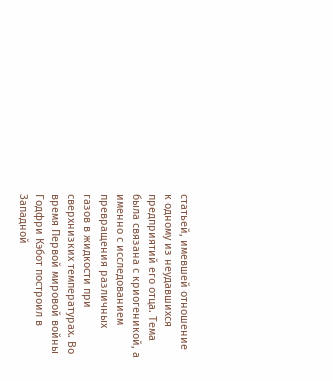статьей, имевшей отношение к одному из неудавшихся предприятий его отца. Тема была связана с криогеникой, а именно с исследованием превращения различных газов в жидкости при сверхнизких температурах. Во время Первой мировой войны Годфри Кэбот построил в Западной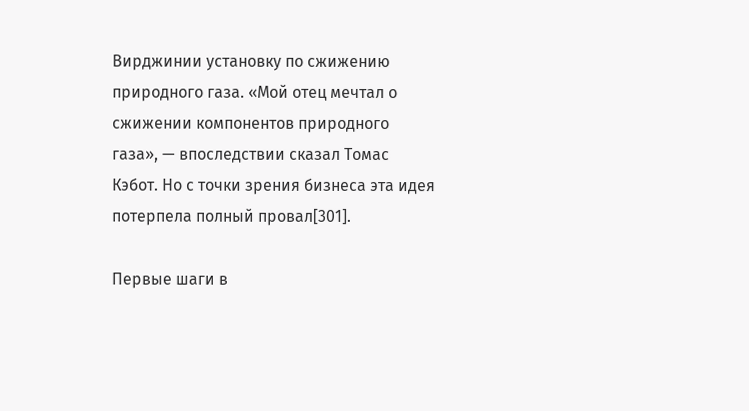Вирджинии установку по сжижению природного газа. «Мой отец мечтал о сжижении компонентов природного газа», — впоследствии сказал Томас Кэбот. Но с точки зрения бизнеса эта идея потерпела полный провал[301].

Первые шаги в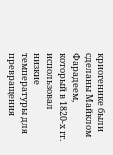криогенике были сделаны Майклом Фарадеем, который в 1820-х гг. использовал низкие температуры для превращения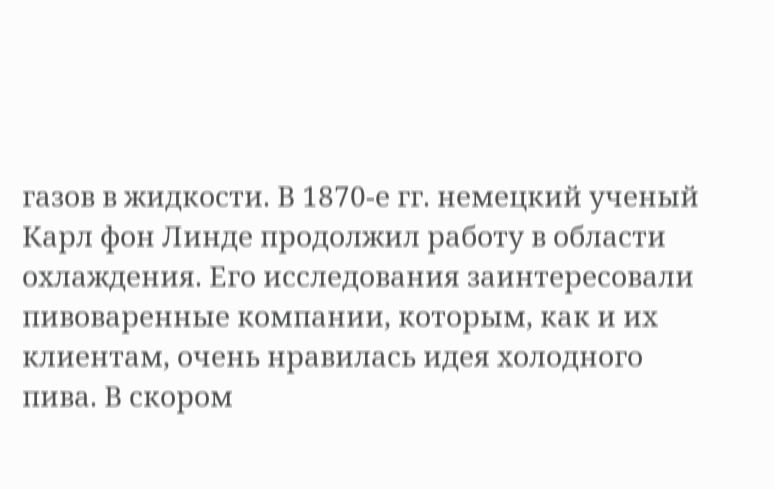газов в жидкости. В 1870-е гг. немецкий ученый Карл фон Линде продолжил работу в области охлаждения. Его исследования заинтересовали пивоваренные компании, которым, как и их клиентам, очень нравилась идея холодного пива. В скором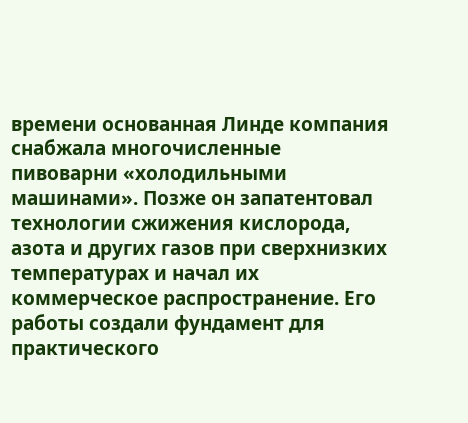времени основанная Линде компания снабжала многочисленные пивоварни «холодильными машинами». Позже он запатентовал технологии сжижения кислорода, азота и других газов при сверхнизких температурах и начал их коммерческое распространение. Его работы создали фундамент для практического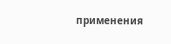применения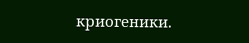криогеники.